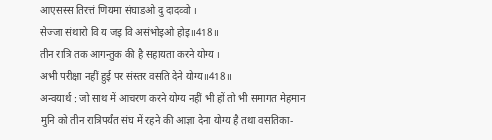आएसस्स तिरत्तं णियमा संघाडओ दु दादव्वो ।
सेज्जा संथारो वि य जइ वि असंभोइओ होइ॥418॥
तीन रात्रि तक आगन्तुक की है सहायता करने योग्य ।
अभी परीक्षा नहीं हुई पर संस्तर वसति देने योग्य॥418॥
अन्वयार्थ : जो साथ में आचरण करने योग्य नहीं भी हों तो भी समागत मेहमान मुनि को तीन रात्रिपर्यंत संघ में रहने की आज्ञा देना योग्य है तथा वसतिका-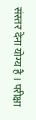संस्तर देना योग्य है । परीक्षा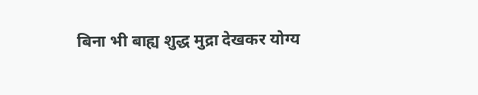बिना भी बाह्य शुद्ध मुद्रा देखकर योग्य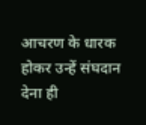आचरण के धारक होकर उन्हें संघदान देना ही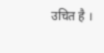उचित है ।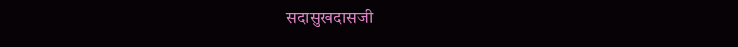सदासुखदासजी